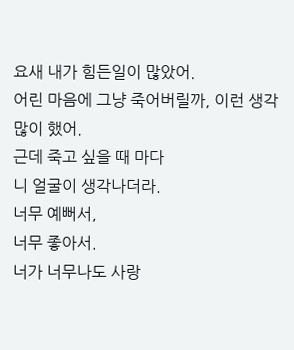요새 내가 힘든일이 많았어.
어린 마음에 그냥 죽어버릴까, 이런 생각 많이 했어.
근데 죽고 싶을 때 마다
니 얼굴이 생각나더라.
너무 예뻐서,
너무 좋아서.
너가 너무나도 사랑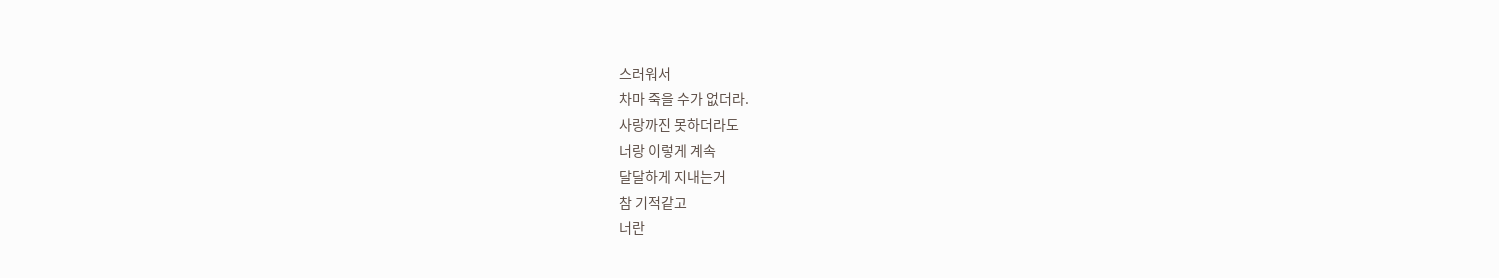스러워서
차마 죽을 수가 없더라.
사랑까진 못하더라도
너랑 이렇게 계속
달달하게 지내는거
참 기적같고
너란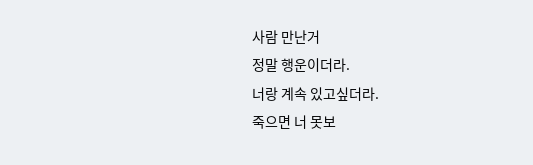사람 만난거
정말 행운이더라.
너랑 계속 있고싶더라.
죽으면 너 못보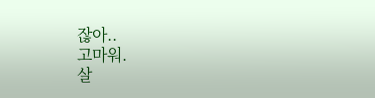잖아..
고마워.
살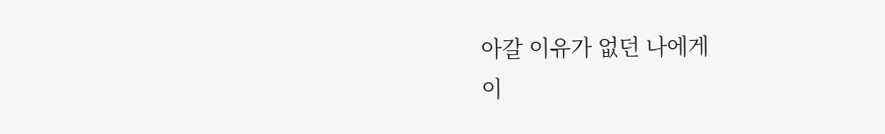아갈 이유가 없던 나에게
이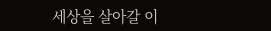세상을 살아갈 이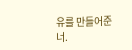유를 만들어준
너.